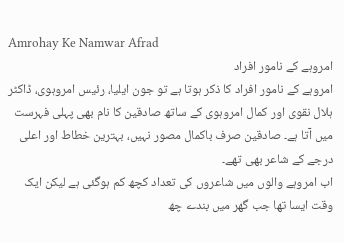Amrohay Ke Namwar Afrad
امروہے کے نامور افراد
امروہے کے نامور افراد کا ذکر ہوتا ہے تو جون ایلیا، رئیس امروہوی، ڈاکٹر ہلال نقوی اور کمال امروہوی کے ساتھ صادقین کا نام بھی پہلی فہرست میں آتا ہے۔ صادقین صرف باکمال مصور نہیں، بہترین خطاط اور اعلی درجے کے شاعر بھی تھے۔
اب امروہے والوں میں شاعروں کی تعداد کچھ کم ہوگئی ہے لیکن ایک وقت ایسا تھا جب گھر میں بندے چھ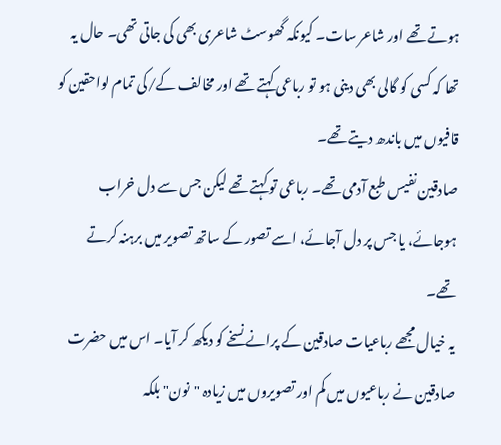ہوتے تھے اور شاعر سات۔ کیونکہ گھوسٹ شاعری بھی کی جاتی تھی۔ حال یہ تھا کہ کسی کو گالی بھی دینی ہو تو رباعی کہتے تھے اور مخالف کے/کی تمام لواحقین کو قافیوں میں باندھ دیتے تھے۔
صادقین نفیس طبع آدمی تھے۔ رباعی تو کہتے تھے لیکن جس سے دل خراب ہوجائے، یا جس پر دل آجائے، اسے تصور کے ساتھ تصویر میں برہنہ کرتے تھے۔
یہ خیال مجھے رباعیات صادقین کے پرانے نسخے کو دیکھ کر آیا۔ اس میں حضرت صادقین نے رباعیوں میں کم اور تصویروں میں زیادہ "نون" بلکہ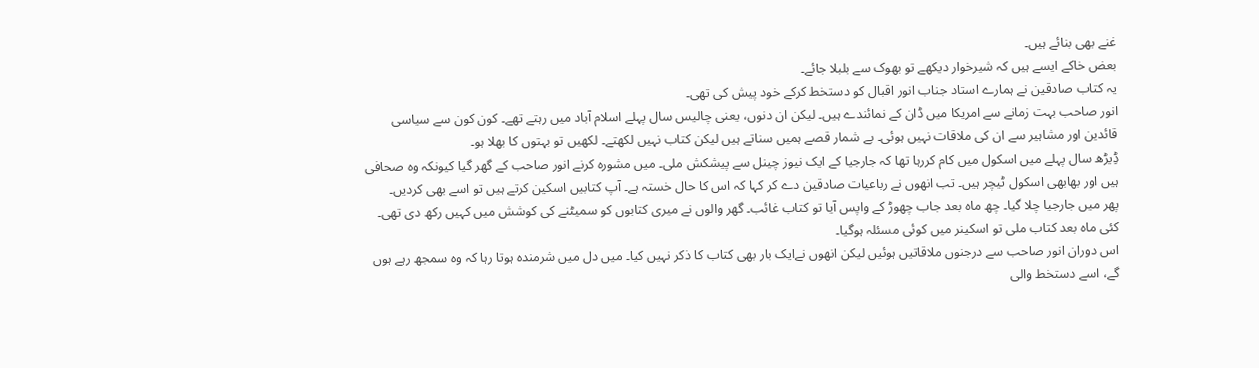غنے بھی بنائے ہیں۔
بعض خاکے ایسے ہیں کہ شیرخوار دیکھے تو بھوک سے بلبلا جائے۔
یہ کتاب صادقین نے ہمارے استاد جناب انور اقبال کو دستخط کرکے خود پیش کی تھی۔
انور صاحب بہت زمانے سے امریکا میں ڈان کے نمائندے ہیں۔ لیکن ان دنوں، یعنی چالیس سال پہلے اسلام آباد میں رہتے تھے۔ کون کون سے سیاسی قائدین اور مشاہیر سے ان کی ملاقات نہیں ہوئی۔ بے شمار قصے ہمیں سناتے ہیں لیکن کتاب نہیں لکھتے۔ لکھیں تو بہتوں کا بھلا ہو۔
ڈِیڑھ سال پہلے میں اسکول میں کام کررہا تھا کہ جارجیا کے ایک نیوز چینل سے پیشکش ملی۔ میں مشورہ کرنے انور صاحب کے گھر گیا کیونکہ وہ صحافی ہیں اور بھابھی اسکول ٹیچر ہیں۔ تب انھوں نے رباعیات صادقین دے کر کہا کہ اس کا حال خستہ ہے۔ آپ کتابیں اسکین کرتے ہیں تو اسے بھی کردیں۔
پھر میں جارجیا چلا گیا۔ چھ ماہ بعد جاب چھوڑ کے واپس آیا تو کتاب غائب۔ گھر والوں نے میری کتابوں کو سمیٹنے کی کوشش میں کہیں رکھ دی تھی۔ کئی ماہ بعد کتاب ملی تو اسکینر میں کوئی مسئلہ ہوگیا۔
اس دوران انور صاحب سے درجنوں ملاقاتیں ہوئیں لیکن انھوں نےایک بار بھی کتاب کا ذکر نہیں کیا۔ میں دل میں شرمندہ ہوتا رہا کہ وہ سمجھ رہے ہوں گے، اسے دستخط والی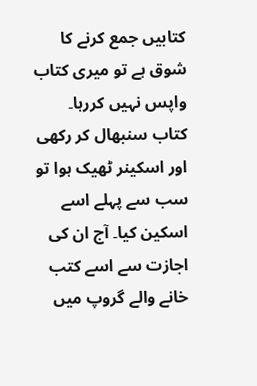کتابیں جمع کرنے کا شوق ہے تو میری کتاب واپس نہیں کررہا۔
کتاب سنبھال کر رکھی اور اسکینر ٹھیک ہوا تو سب سے پہلے اسے اسکین کیا۔ آج ان کی اجازت سے اسے کتب خانے والے گروپ میں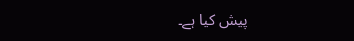پیش کیا ہے۔